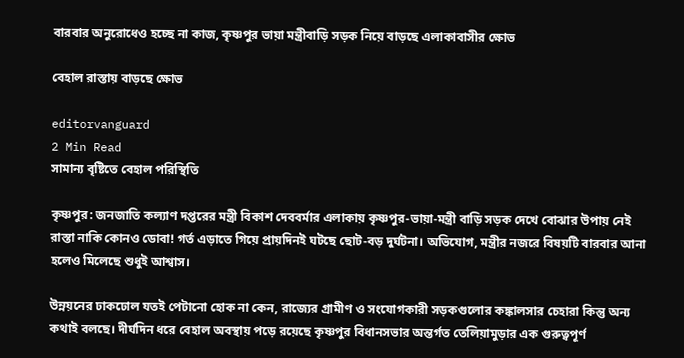বারবার অনুরোধেও হচ্ছে না কাজ, কৃষ্ণপুর ভায়া মন্ত্রীবাড়ি সড়ক নিয়ে বাড়ছে এলাকাবাসীর ক্ষোভ

বেহাল রাস্তায় বাড়ছে ক্ষোভ

editorvanguard
2 Min Read
সামান্য বৃষ্টিতে বেহাল পরিস্থিতি

কৃষ্ণপুর: জনজাতি কল্যাণ দপ্তরের মন্ত্রী বিকাশ দেববর্মার এলাকায় কৃষ্ণপুর-ভায়া-মন্ত্রী বাড়ি সড়ক দেখে বোঝার উপায় নেই রাস্তা নাকি কোনও ডোবা! গর্ত এড়াতে গিয়ে প্রায়দিনই ঘটছে ছোট-বড় দুর্ঘটনা। অভিযোগ, মন্ত্রীর নজরে বিষয়টি বারবার আনা হলেও মিলেছে শুধুই আশ্বাস।

উন্নয়নের ঢাকঢোল যতই পেটানো হোক না কেন, রাজ্যের গ্রামীণ ও সংযোগকারী সড়কগুলোর কঙ্কালসার চেহারা কিন্তু অন্য কথাই বলছে। দীর্ঘদিন ধরে বেহাল অবস্থায় পড়ে রয়েছে কৃষ্ণপুর বিধানসভার অন্তর্গত তেলিয়ামুড়ার এক গুরুত্বপূর্ণ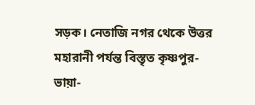সড়ক। নেতাজি নগর থেকে উত্তর মহারানী পর্যন্ত বিস্তৃত কৃষ্ণপুর-ভায়া-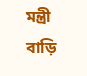মন্ত্রী বাড়ি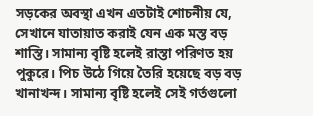সড়কের অবস্থা এখন এতটাই শোচনীয় যে, সেখানে যাতায়াত করাই যেন এক মস্ত বড় শাস্তি। সামান্য বৃষ্টি হলেই রাস্তা পরিণত হয় পুকুরে। পিচ উঠে গিয়ে তৈরি হয়েছে বড় বড় খানাখন্দ। সামান্য বৃষ্টি হলেই সেই গর্তগুলো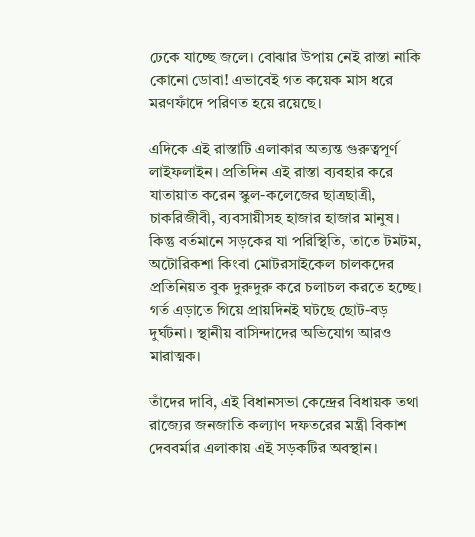ঢেকে যাচ্ছে জলে। বোঝার উপায় নেই রাস্তা নাকি কোনো ডোবা! এভাবেই গত কয়েক মাস ধরে মরণফাঁদে পরিণত হয়ে রয়েছে।

এদিকে এই রাস্তাটি এলাকার অত্যন্ত গুরুত্বপূর্ণ লাইফলাইন। প্রতিদিন এই রাস্তা ব্যবহার করে যাতায়াত করেন স্কুল-কলেজের ছাত্রছাত্রী, চাকরিজীবী, ব্যবসায়ীসহ হাজার হাজার মানুষ। কিন্তু বর্তমানে সড়কের যা পরিস্থিতি, তাতে টমটম, অটোরিকশা কিংবা মোটরসাইকেল চালকদের প্রতিনিয়ত বুক দুরুদুরু করে চলাচল করতে হচ্ছে। গর্ত এড়াতে গিয়ে প্রায়দিনই ঘটছে ছোট-বড় দুর্ঘটনা। স্থানীয় বাসিন্দাদের অভিযোগ আরও মারাত্মক।

তাঁদের দাবি, এই বিধানসভা কেন্দ্রের বিধায়ক তথা রাজ্যের জনজাতি কল্যাণ দফতরের মন্ত্রী বিকাশ দেববর্মার এলাকায় এই সড়কটির অবস্থান।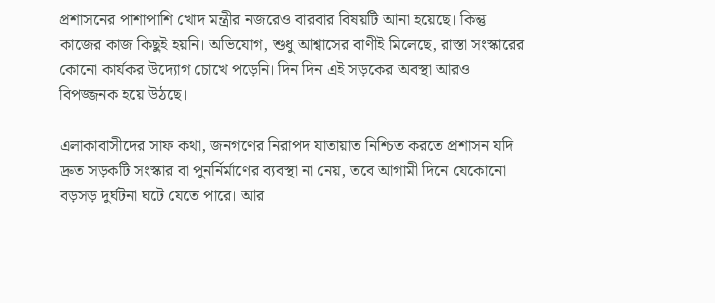প্রশাসনের পাশাপাশি খোদ মন্ত্রীর নজরেও বারবার বিষয়টি আনা হয়েছে। কিন্তু কাজের কাজ কিছুই হয়নি। অভিযোগ, শুধু আশ্বাসের বাণীই মিলেছে, রাস্তা সংস্কারের কোনো কার্যকর উদ্যোগ চোখে পড়েনি। দিন দিন এই সড়কের অবস্থা আরও বিপজ্জনক হয়ে উঠছে।

এলাকাবাসীদের সাফ কথা, জনগণের নিরাপদ যাতায়াত নিশ্চিত করতে প্রশাসন যদি দ্রুত সড়কটি সংস্কার বা পুনর্নির্মাণের ব্যবস্থা না নেয়, তবে আগামী দিনে যেকোনো বড়সড় দুর্ঘটনা ঘটে যেতে পারে। আর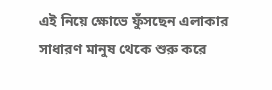এই নিয়ে ক্ষোভে ফুঁসছেন এলাকার সাধারণ মানুষ থেকে শুরু করে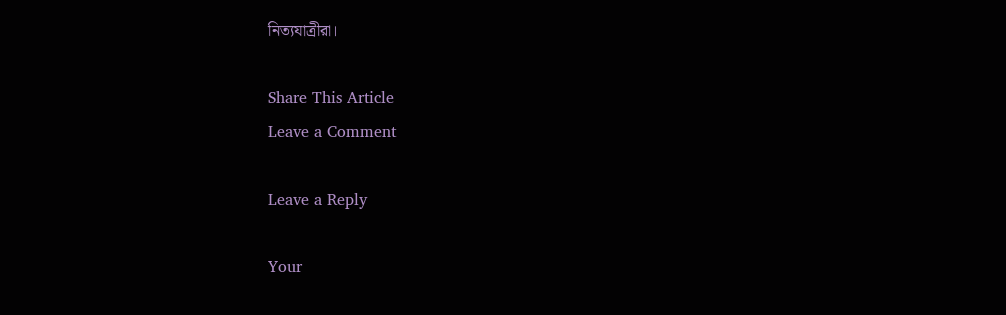নিত্যযাত্রীরা।

Share This Article
Leave a Comment

Leave a Reply

Your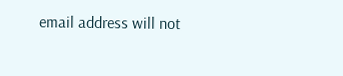email address will not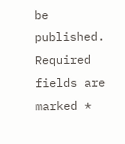be published. Required fields are marked *